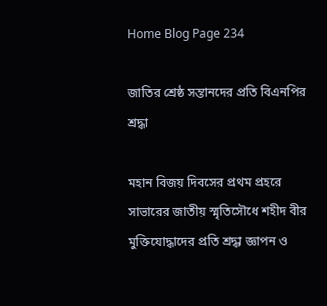Home Blog Page 234

জাতির শ্রেষ্ঠ সন্তানদের প্রতি বিএনপির শ্রদ্ধা

মহান বিজয় দিবসের প্রথম প্রহরে সাভারের জাতীয় স্মৃতিসৌধে শহীদ বীর মুক্তিযোদ্ধাদের প্রতি শ্রদ্ধা জ্ঞাপন ও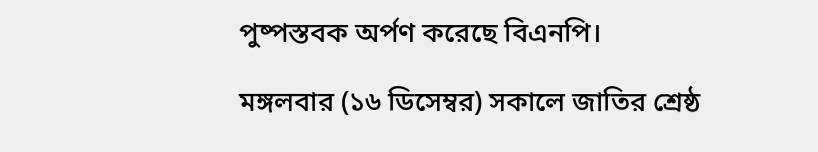পুষ্পস্তবক অর্পণ করেছে বিএনপি।

মঙ্গলবার (১৬ ডিসেম্বর) সকালে জাতির শ্রেষ্ঠ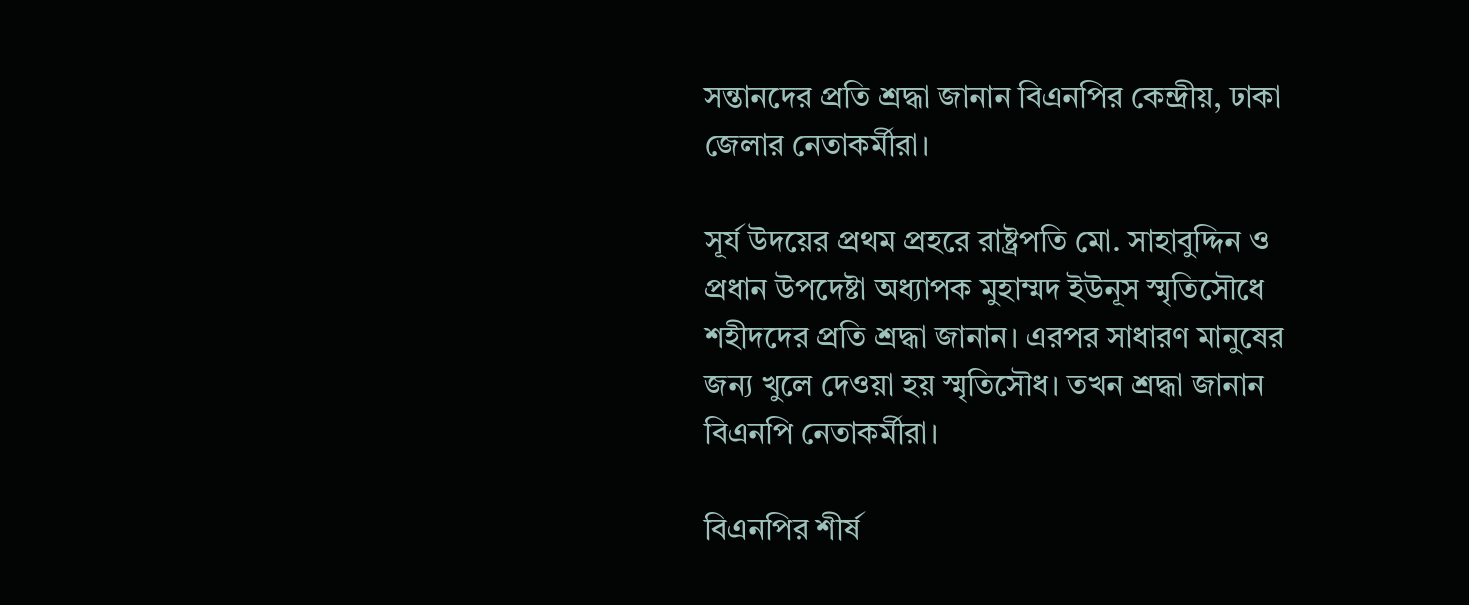সন্তানদের প্রতি শ্রদ্ধা জানান বিএনপির কেন্দ্রীয়, ঢাকা জেলার নেতাকর্মীরা।

সূর্য উদয়ের প্রথম প্রহরে রাষ্ট্রপতি মো. সাহাবুদ্দিন ও প্রধান উপদেষ্টা অধ্যাপক মুহাম্মদ ইউনূস স্মৃতিসৌধে শহীদদের প্রতি শ্রদ্ধা জানান। এরপর সাধারণ মানুষের জন্য খুলে দেওয়া হয় স্মৃতিসৌধ। তখন শ্রদ্ধা জানান বিএনপি নেতাকর্মীরা।

বিএনপির শীর্ষ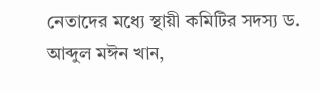নেতাদের মধ্যে স্থায়ী কমিটির সদস্য ড. আব্দুল মঈন খান,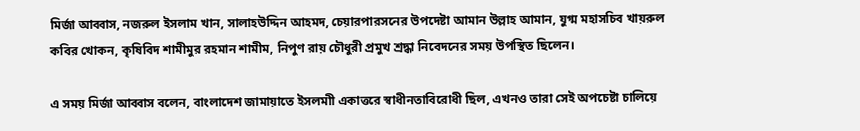মির্জা আব্বাস, নজরুল ইসলাম খান, সালাহউদ্দিন আহমদ, চেয়ারপারসনের উপদেষ্টা আমান উল্লাহ আমান, যুগ্ম মহাসচিব খায়রুল কবির খোকন, কৃষিবিদ শামীমুর রহমান শামীম, নিপুণ রায় চৌধুরী প্রমুখ শ্রদ্ধা নিবেদনের সময় উপস্থিত ছিলেন।

এ সময় মির্জা আব্বাস বলেন, বাংলাদেশ জামায়াতে ইসলমাী একাত্তরে স্বাধীনতাবিরোধী ছিল, এখনও তারা সেই অপচেষ্টা চালিয়ে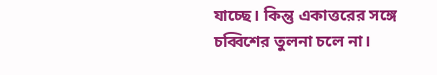যাচ্ছে। কিন্তু একাত্তরের সঙ্গে চব্বিশের তুলনা চলে না।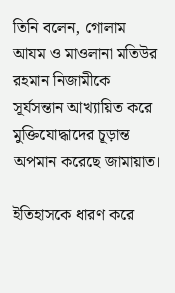তিনি বলেন, গোলাম আযম ও মাওলানা মতিউর রহমান নিজামীকে সূর্যসন্তান আখ্যায়িত করে মুক্তিযোদ্ধাদের চূড়ান্ত অপমান করেছে জামায়াত।

ইতিহাসকে ধারণ করে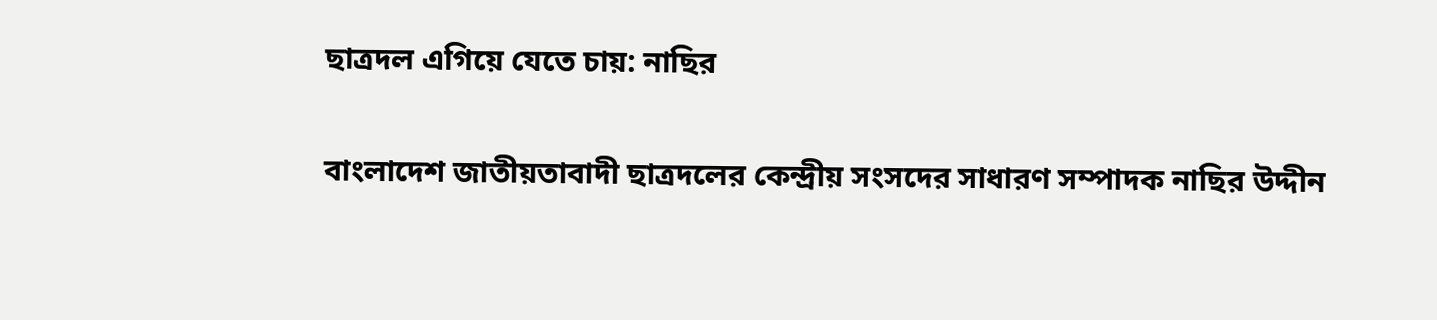ছাত্রদল এগিয়ে যেতে চায়: নাছির

বাংলাদেশ জাতীয়তাবাদী ছাত্রদলের কেন্দ্রীয় সংসদের সাধারণ সম্পাদক নাছির উদ্দীন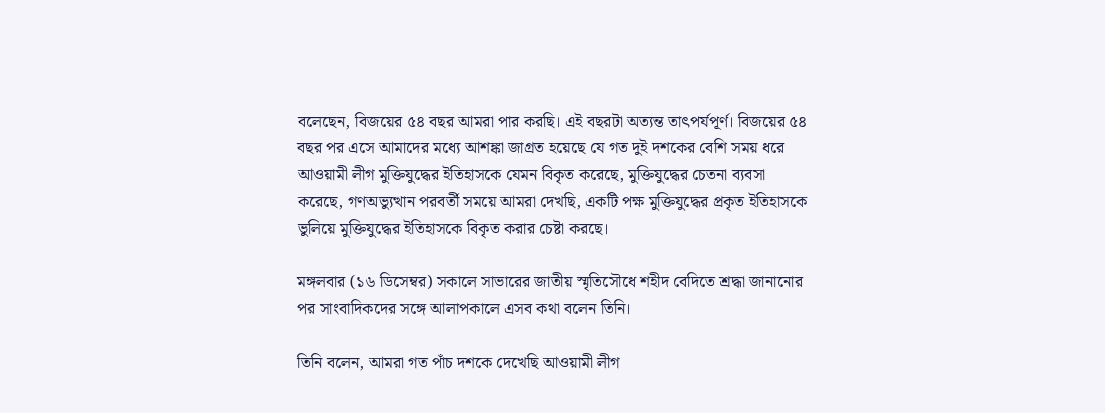বলেছেন, বিজয়ের ৫৪ বছর আমরা পার করছি। এই বছরটা অত্যন্ত তাৎপর্যপূর্ণ। বিজয়ের ৫৪ বছর পর এসে আমাদের মধ্যে আশঙ্কা জাগ্রত হয়েছে যে গত দুই দশকের বেশি সময় ধরে আওয়ামী লীগ মুক্তিযুদ্ধের ইতিহাসকে যেমন বিকৃত করেছে, মুক্তিযুদ্ধের চেতনা ব্যবসা করেছে, গণঅভ্যুত্থান পরবর্তী সময়ে আমরা দেখছি, একটি পক্ষ মুক্তিযুদ্ধের প্রকৃত ইতিহাসকে ভুলিয়ে মুক্তিযুদ্ধের ইতিহাসকে বিকৃত করার চেষ্টা করছে।

মঙ্গলবার (১৬ ডিসেম্বর) সকালে সাভারের জাতীয় স্মৃতিসৌধে শহীদ বেদিতে শ্রদ্ধা জানানোর পর সাংবাদিকদের সঙ্গে আলাপকালে এসব কথা বলেন তিনি।

তিনি বলেন, আমরা গত পাঁচ দশকে দেখেছি আওয়ামী লীগ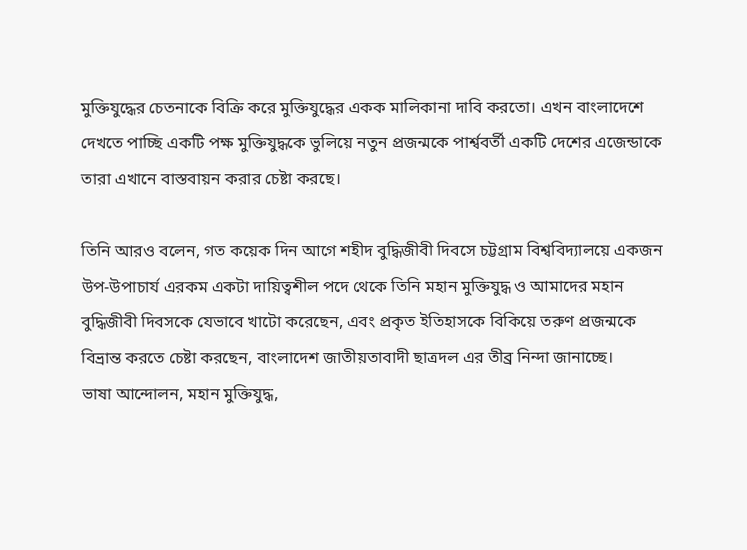মুক্তিযুদ্ধের চেতনাকে বিক্রি করে মুক্তিযুদ্ধের একক মালিকানা দাবি করতো। এখন বাংলাদেশে দেখতে পাচ্ছি একটি পক্ষ মুক্তিযুদ্ধকে ভুলিয়ে নতুন প্রজন্মকে পার্শ্ববর্তী একটি দেশের এজেন্ডাকে তারা এখানে বাস্তবায়ন করার চেষ্টা করছে।

তিনি আরও বলেন, গত কয়েক দিন আগে শহীদ বুদ্ধিজীবী দিবসে চট্টগ্রাম বিশ্ববিদ্যালয়ে একজন উপ-উপাচার্য এরকম একটা দায়িত্বশীল পদে থেকে তিনি মহান মুক্তিযুদ্ধ ও আমাদের মহান বুদ্ধিজীবী দিবসকে যেভাবে খাটো করেছেন, এবং প্রকৃত ইতিহাসকে বিকিয়ে তরুণ প্রজন্মকে বিভ্রান্ত করতে চেষ্টা করছেন, বাংলাদেশ জাতীয়তাবাদী ছাত্রদল এর তীব্র নিন্দা জানাচ্ছে।
ভাষা আন্দোলন, মহান মুক্তিযুদ্ধ,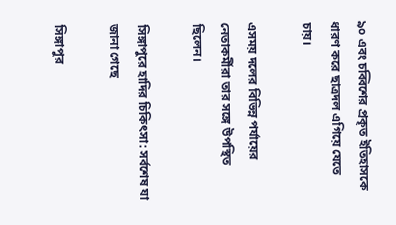৯০ এবং চব্বিশের প্রকৃত ইতিহাসকে ধারণ করে ছাত্রদল এগিয়ে যেতে চায়।

এসময় দলের বিভিন্ন পর্যায়ের নেতাকর্মীরা তার সঙ্গে উপস্থিত ছিলেন।

সিঙ্গাপুরে হাদির চিকিৎসা: সর্বশেষ যা জানা গেছে

সিঙ্গাপুর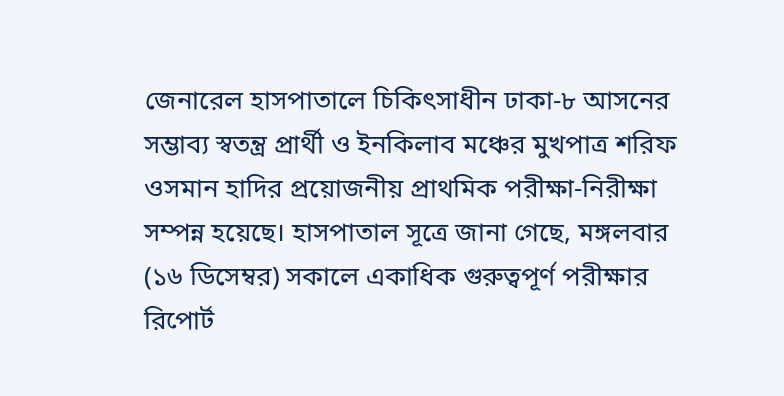জেনারেল হাসপাতালে চিকিৎসাধীন ঢাকা-৮ আসনের সম্ভাব্য স্বতন্ত্র প্রার্থী ও ইনকিলাব মঞ্চের মুখপাত্র শরিফ ওসমান হাদির প্রয়োজনীয় প্রাথমিক পরীক্ষা-নিরীক্ষা সম্পন্ন হয়েছে। হাসপাতাল সূত্রে জানা গেছে, মঙ্গলবার (১৬ ডিসেম্বর) সকালে একাধিক গুরুত্বপূর্ণ পরীক্ষার রিপোর্ট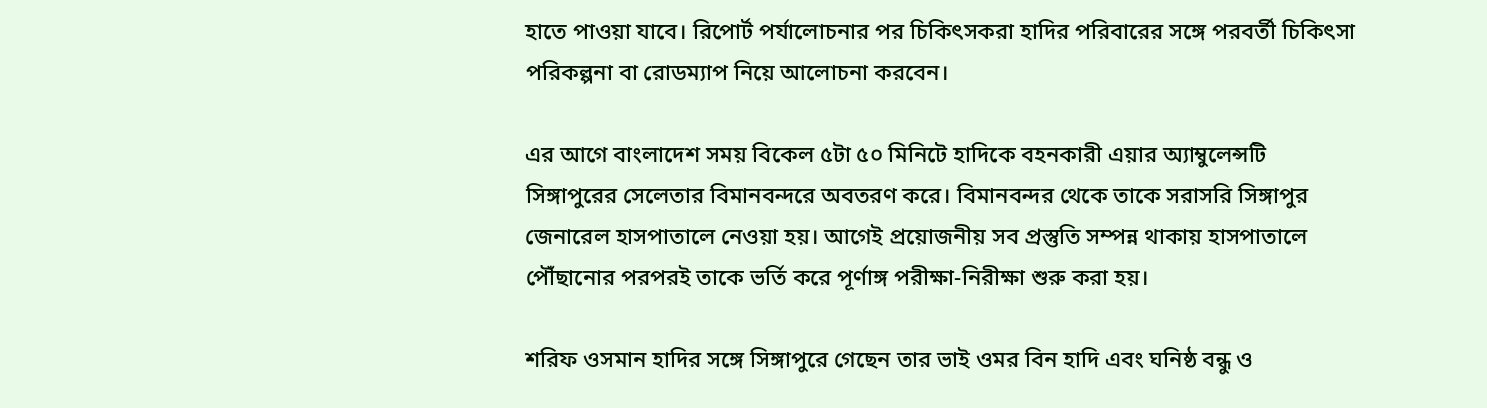হাতে পাওয়া যাবে। রিপোর্ট পর্যালোচনার পর চিকিৎসকরা হাদির পরিবারের সঙ্গে পরবর্তী চিকিৎসা পরিকল্পনা বা রোডম্যাপ নিয়ে আলোচনা করবেন।

এর আগে বাংলাদেশ সময় বিকেল ৫টা ৫০ মিনিটে হাদিকে বহনকারী এয়ার অ্যাম্বুলেন্সটি সিঙ্গাপুরের সেলেতার বিমানবন্দরে অবতরণ করে। বিমানবন্দর থেকে তাকে সরাসরি সিঙ্গাপুর জেনারেল হাসপাতালে নেওয়া হয়। আগেই প্রয়োজনীয় সব প্রস্তুতি সম্পন্ন থাকায় হাসপাতালে পৌঁছানোর পরপরই তাকে ভর্তি করে পূর্ণাঙ্গ পরীক্ষা-নিরীক্ষা শুরু করা হয়।

শরিফ ওসমান হাদির সঙ্গে সিঙ্গাপুরে গেছেন তার ভাই ওমর বিন হাদি এবং ঘনিষ্ঠ বন্ধু ও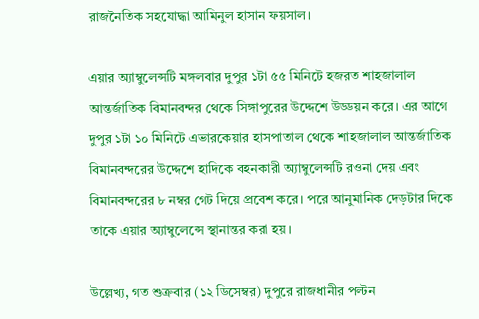রাজনৈতিক সহযোদ্ধা আমিনুল হাসান ফয়সাল।

এয়ার অ্যাম্বুলেন্সটি মঙ্গলবার দুপুর ১টা ৫৫ মিনিটে হজরত শাহজালাল আন্তর্জাতিক বিমানবন্দর থেকে সিঙ্গাপুরের উদ্দেশে উড্ডয়ন করে। এর আগে দুপুর ১টা ১০ মিনিটে এভারকেয়ার হাসপাতাল থেকে শাহজালাল আন্তর্জাতিক বিমানবন্দরের উদ্দেশে হাদিকে বহনকারী অ্যাম্বুলেন্সটি রওনা দেয় এবং বিমানবন্দরের ৮ নম্বর গেট দিয়ে প্রবেশ করে। পরে আনুমানিক দেড়টার দিকে তাকে এয়ার অ্যাম্বুলেন্সে স্থানান্তর করা হয়।

উল্লেখ্য, গত শুক্রবার (১২ ডিসেম্বর) দুপুরে রাজধানীর পল্টন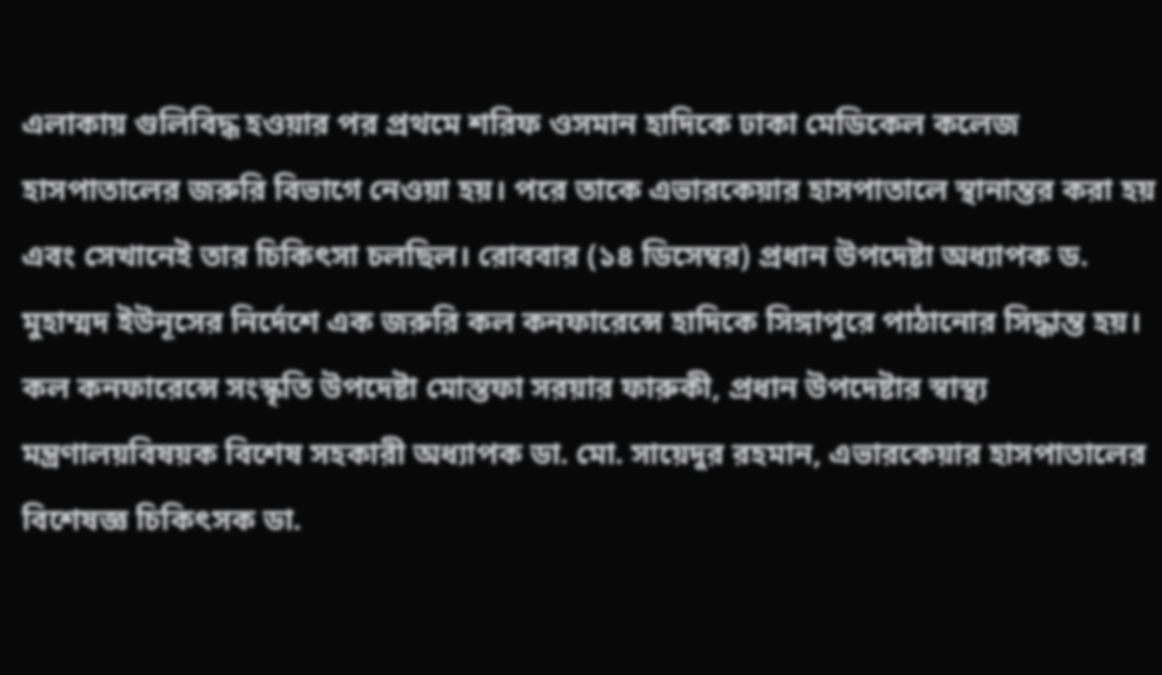এলাকায় গুলিবিদ্ধ হওয়ার পর প্রথমে শরিফ ওসমান হাদিকে ঢাকা মেডিকেল কলেজ হাসপাতালের জরুরি বিভাগে নেওয়া হয়। পরে তাকে এভারকেয়ার হাসপাতালে স্থানান্তর করা হয় এবং সেখানেই তার চিকিৎসা চলছিল। রোববার (১৪ ডিসেম্বর) প্রধান উপদেষ্টা অধ্যাপক ড. মুহাম্মদ ইউনূসের নির্দেশে এক জরুরি কল কনফারেন্সে হাদিকে সিঙ্গাপুরে পাঠানোর সিদ্ধান্ত হয়। কল কনফারেন্সে সংস্কৃতি উপদেষ্টা মোস্তফা সরয়ার ফারুকী, প্রধান উপদেষ্টার স্বাস্থ্য মন্ত্রণালয়বিষয়ক বিশেষ সহকারী অধ্যাপক ডা. মো. সায়েদুর রহমান, এভারকেয়ার হাসপাতালের বিশেষজ্ঞ চিকিৎসক ডা.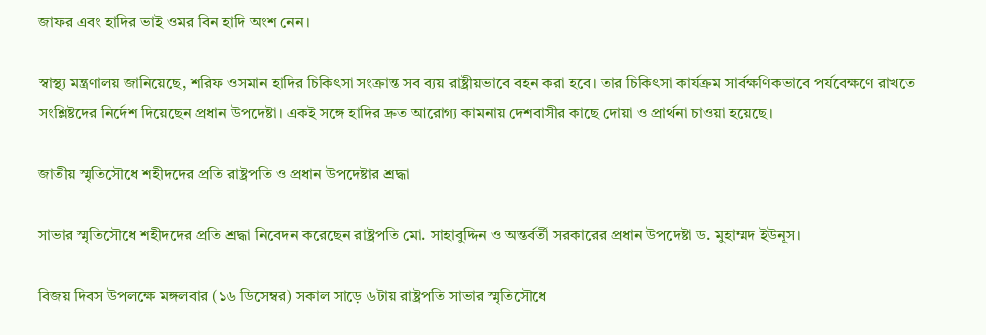জাফর এবং হাদির ভাই ওমর বিন হাদি অংশ নেন।

স্বাস্থ্য মন্ত্রণালয় জানিয়েছে, শরিফ ওসমান হাদির চিকিৎসা সংক্রান্ত সব ব্যয় রাষ্ট্রীয়ভাবে বহন করা হবে। তার চিকিৎসা কার্যক্রম সার্বক্ষণিকভাবে পর্যবেক্ষণে রাখতে সংশ্লিষ্টদের নির্দেশ দিয়েছেন প্রধান উপদেষ্টা। একই সঙ্গে হাদির দ্রুত আরোগ্য কামনায় দেশবাসীর কাছে দোয়া ও প্রার্থনা চাওয়া হয়েছে।

জাতীয় স্মৃতিসৌধে শহীদদের প্রতি রাষ্ট্রপতি ও প্রধান উপদেষ্টার শ্রদ্ধা

সাভার স্মৃতিসৌধে শহীদদের প্রতি শ্রদ্ধা নিবেদন করেছেন রাষ্ট্রপতি মো. সাহাবুদ্দিন ও অন্তর্বর্তী সরকারের প্রধান উপদেষ্টা ড. মুহাম্মদ ইউনূস।

বিজয় দিবস উপলক্ষে মঙ্গলবার (১৬ ডিসেম্বর) সকাল সাড়ে ৬টায় রাষ্ট্রপতি সাভার স্মৃতিসৌধে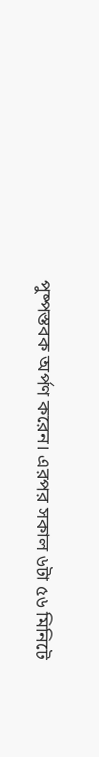পুষ্পস্তবক অর্পণ করেন। এরপর সকাল ৬টা ৫৬ মিনিটে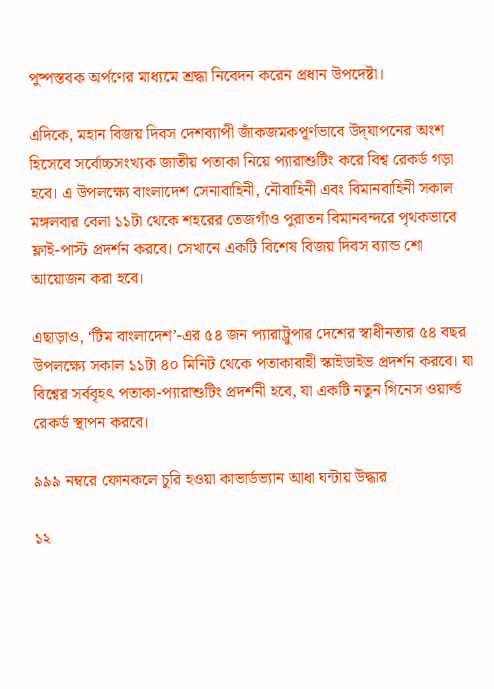পুষ্পস্তবক অর্পণের মাধ্যমে শ্রদ্ধা নিবেদন করেন প্রধান উপদেষ্টা।

এদিকে, মহান বিজয় দিবস দেশব্যাপী জাঁকজমকপূর্ণভাবে উদ্‌যাপনের অংশ হিসেবে সর্বোচ্চসংখ্যক জাতীয় পতাকা নিয়ে প্যারাশুটিং করে বিশ্ব রেকর্ড গড়া হবে। এ উপলক্ষ্যে বাংলাদেশ সেনাবাহিনী, নৌবাহিনী এবং বিমানবাহিনী সকাল মঙ্গলবার বেলা ১১টা থেকে শহরের তেজগাঁও পুরাতন বিমানবন্দরে পৃথকভাবে ফ্লাই-পাস্ট প্রদর্শন করবে। সেখানে একটি বিশেষ বিজয় দিবস ব্যান্ড শো আয়োজন করা হবে।

এছাড়াও, ‘টিম বাংলাদেশ’-এর ৫৪ জন প্যারাট্রুপার দেশের স্বাধীনতার ৫৪ বছর উপলক্ষ্যে সকাল ১১টা ৪০ মিনিট থেকে পতাকাবাহী স্কাইডাইভ প্রদর্শন করবে। যা বিশ্বের সর্ববৃহৎ পতাকা-প্যারাশুটিং প্রদর্শনী হবে, যা একটি নতুন গিনেস ওয়ার্ল্ড রেকর্ড স্থাপন করবে।

৯৯৯ নম্বরে ফোনকলে চুরি হওয়া কাভার্ডভ্যান আধা ঘন্টায় উদ্ধার

১২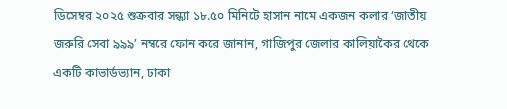ডিসেম্বর ২০২৫ শুক্রবার সন্ধ্যা ১৮.৫০ মিনিটে হাসান নামে একজন কলার ‘জাতীয় জরুরি সেবা ৯৯৯’ নম্বরে ফোন করে জানান, গাজিপুর জেলার কালিয়াকৈর থেকে একটি কাভার্ডভ্যান, ঢাকা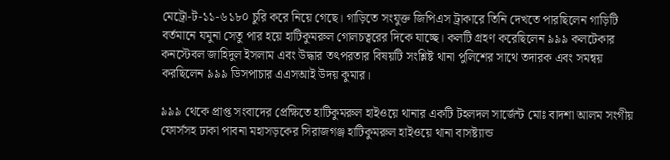মেট্রো-ট-১১-৬১৮০ চুরি করে নিয়ে গেছে। গাড়িতে সংযুক্ত জিপিএস ট্রাকারে তিনি দেখতে পারছিলেন গাড়িটি বর্তমানে যমুনা সেতু পার হয়ে হাটিকুমরুল গোলচত্বরের দিকে যাচ্ছে। কলটি গ্রহণ করেছিলেন ৯৯৯ কলটেকার কনস্টেবল জাহিদুল ইসলাম এবং উদ্ধার তৎপরতার বিষয়টি সংশ্লিষ্ট থানা পুলিশের সাথে তদারক এবং সমন্বয় করছিলেন ৯৯৯ ডিসপাচার এএসআই উদয় কুমার।

৯৯৯ থেকে প্রাপ্ত সংবাদের প্রেক্ষিতে হাটিকুমরুল হাইওয়ে থানার একটি টহলদল সার্জেন্ট মোঃ বাদশা আলম সংগীয় ফোর্সসহ ঢাকা পাবনা মহাসড়কের সিরাজগঞ্জ হাটিকুমরুল হাইওয়ে থানা বাসষ্ট্যান্ড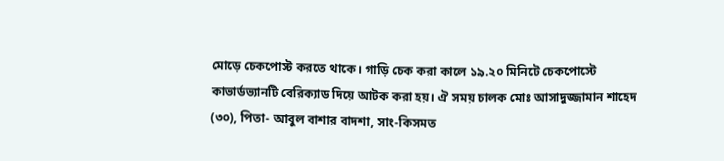মোড়ে চেকপোস্ট করতে থাকে। গাড়ি চেক করা কালে ১৯.২০ মিনিটে চেকপোস্টে কাভার্ডভ্যানটি বেরিক্যাড দিয়ে আটক করা হয়। ঐ সময় চালক মোঃ আসাদুজ্জামান শাহেদ (৩০), পিতা- আবুল বাশার বাদশা, সাং-কিসমত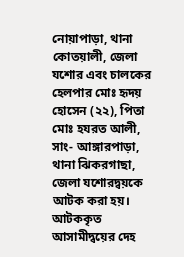নোয়াপাড়া, থানা কোতয়ালী, জেলা যশোর এবং চালকের হেলপার মোঃ হৃদয় হোসেন (২২), পিতা মোঃ হযরত আলী, সাং- আঙ্গারপাড়া, থানা ঝিকরগাছা, জেলা যশোরদ্বয়কে আটক করা হয়। আটককৃত আসামীদ্বয়ের দেহ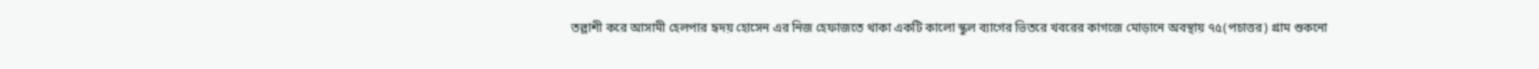তল্লাশী করে আসামী হেলপার হৃদয় হোসেন এর নিজ হেফাজতে থাকা একটি কালো স্কুল ব্যাগের ভিতরে খবরের কাগজে মোড়ানে অবস্থায় ৭৫(পচাত্তর) গ্রাম শুকনো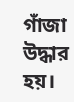গাঁজা উদ্ধার হয়।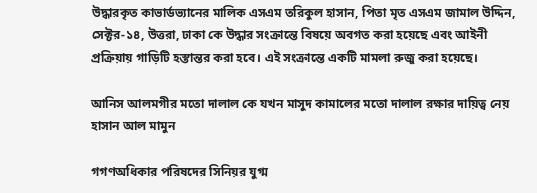উদ্ধারকৃত কাভার্ডভ্যানের মালিক এসএম তরিকুল হাসান, পিতা মৃত এসএম জামাল উদ্দিন, সেক্টর-১৪, উত্তরা, ঢাকা কে উদ্ধার সংক্রান্তে বিষয়ে অবগত করা হয়েছে এবং আইনী প্রক্রিয়ায় গাড়িটি হস্তান্তর করা হবে। এই সংক্রান্তে একটি মামলা রুজু করা হয়েছে।

আনিস আলমগীর মতো দালাল কে যখন মাসুদ কামালের মতো দালাল রক্ষার দায়িত্ব নেয় হাসান আল মামুন

গগণঅধিকার পরিষদের সিনিয়র যুগ্ম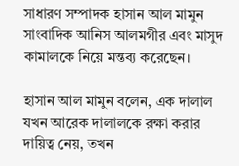সাধারণ সম্পাদক হাসান আল মামুন সাংবাদিক আনিস আলমগীর এবং মাসুদ কামালকে নিয়ে মন্তব্য করেছেন।

হাসান আল মামুন বলেন, এক দালাল যখন আরেক দালালকে রক্ষা করার দায়িত্ব নেয়, তখন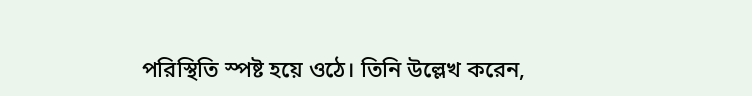পরিস্থিতি স্পষ্ট হয়ে ওঠে। তিনি উল্লেখ করেন,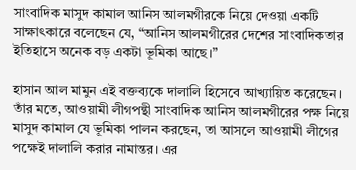সাংবাদিক মাসুদ কামাল আনিস আলমগীরকে নিয়ে দেওয়া একটি সাক্ষাৎকারে বলেছেন যে, “আনিস আলমগীরের দেশের সাংবাদিকতার ইতিহাসে অনেক বড় একটা ভূমিকা আছে।”

হাসান আল মামুন এই বক্তব্যকে দালালি হিসেবে আখ্যায়িত করেছেন। তাঁর মতে, আওয়ামী লীগপন্থী সাংবাদিক আনিস আলমগীরের পক্ষ নিয়ে মাসুদ কামাল যে ভূমিকা পালন করছেন, তা আসলে আওয়ামী লীগের পক্ষেই দালালি করার নামান্তর। এর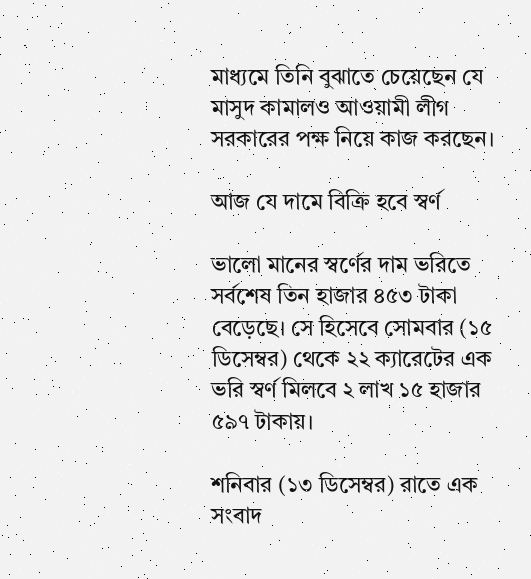মাধ্যমে তিনি বুঝাতে চেয়েছেন যে মাসুদ কামালও আওয়ামী লীগ সরকারের পক্ষ নিয়ে কাজ করছেন।

আজ যে দামে বিক্রি হবে স্বর্ণ

ভালো মানের স্বর্ণের দাম ভরিতে সর্বশেষ তিন হাজার ৪৫৩ টাকা বেড়েছে। সে হিসেবে সোমবার (১৫ ডিসেম্বর) থেকে ২২ ক্যারেটের এক ভরি স্বর্ণ মিলবে ২ লাখ ১৫ হাজার ৫৯৭ টাকায়।

শনিবার (১৩ ডিসেম্বর) রাতে এক সংবাদ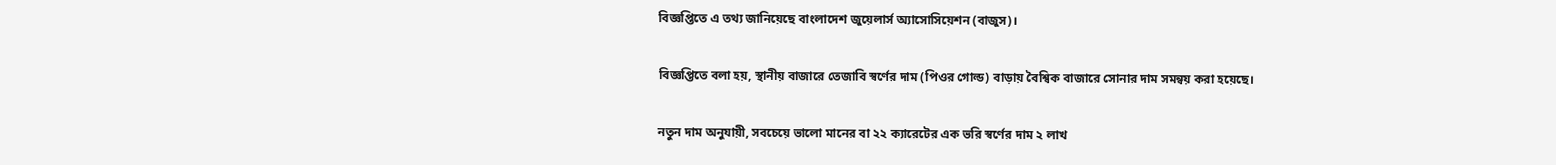বিজ্ঞপ্তিতে এ তথ্য জানিয়েছে বাংলাদেশ জুয়েলার্স অ্যাসোসিয়েশন (বাজুস)।

বিজ্ঞপ্তিতে বলা হয়, স্থানীয় বাজারে তেজাবি স্বর্ণের দাম (পিওর গোল্ড) বাড়ায় বৈশ্বিক বাজারে সোনার দাম সমন্বয় করা হয়েছে।

নতুন দাম অনুযায়ী, সবচেয়ে ভালো মানের বা ২২ ক্যারেটের এক ভরি স্বর্ণের দাম ২ লাখ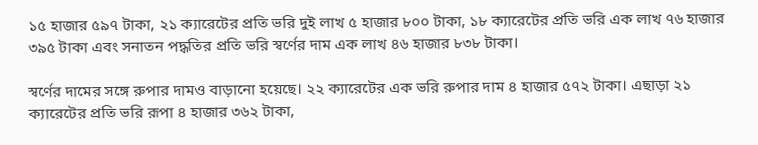১৫ হাজার ৫৯৭ টাকা, ২১ ক্যারেটের প্রতি ভরি দুই লাখ ৫ হাজার ৮০০ টাকা, ১৮ ক্যারেটের প্রতি ভরি এক লাখ ৭৬ হাজার ৩৯৫ টাকা এবং সনাতন পদ্ধতির প্রতি ভরি স্বর্ণের দাম এক লাখ ৪৬ হাজার ৮৩৮ টাকা।

স্বর্ণের দামের সঙ্গে রুপার দামও বাড়ানো হয়েছে। ২২ ক্যারেটের এক ভরি রুপার দাম ৪ হাজার ৫৭২ টাকা। এছাড়া ২১ ক্যারেটের প্রতি ভরি রূপা ৪ হাজার ৩৬২ টাকা,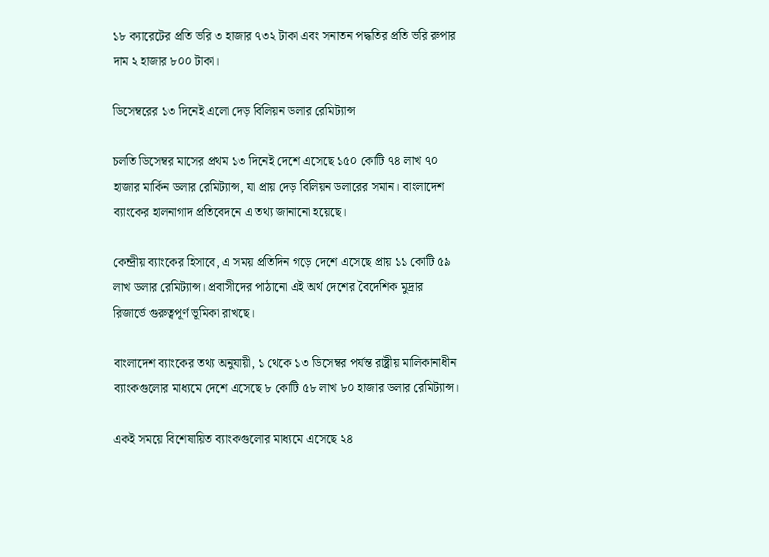১৮ ক্যারেটের প্রতি ভরি ৩ হাজার ৭৩২ টাকা এবং সনাতন পদ্ধতির প্রতি ভরি রুপার দাম ২ হাজার ৮০০ টাকা।

ডিসেম্বরের ১৩ দিনেই এলো দেড় বিলিয়ন ডলার রেমিট্যান্স

চলতি ডিসেম্বর মাসের প্রথম ১৩ দিনেই দেশে এসেছে ১৫০ কোটি ৭৪ লাখ ৭০ হাজার মার্কিন ডলার রেমিট্যান্স, যা প্রায় দেড় বিলিয়ন ডলারের সমান। বাংলাদেশ ব্যাংকের হালনাগাদ প্রতিবেদনে এ তথ্য জানানো হয়েছে।

কেন্দ্রীয় ব্যাংকের হিসাবে, এ সময় প্রতিদিন গড়ে দেশে এসেছে প্রায় ১১ কোটি ৫৯ লাখ ডলার রেমিট্যান্স। প্রবাসীদের পাঠানো এই অর্থ দেশের বৈদেশিক মুদ্রার রিজার্ভে গুরুত্বপূর্ণ ভূমিকা রাখছে।

বাংলাদেশ ব্যাংকের তথ্য অনুযায়ী, ১ থেকে ১৩ ডিসেম্বর পর্যন্ত রাষ্ট্রীয় মালিকানাধীন ব্যাংকগুলোর মাধ্যমে দেশে এসেছে ৮ কোটি ৫৮ লাখ ৮০ হাজার ডলার রেমিট্যান্স।

একই সময়ে বিশেষায়িত ব্যাংকগুলোর মাধ্যমে এসেছে ২৪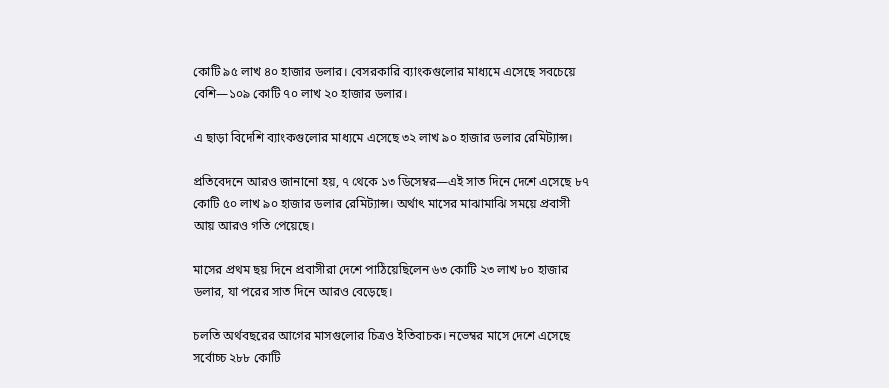কোটি ৯৫ লাখ ৪০ হাজার ডলার। বেসরকারি ব্যাংকগুলোর মাধ্যমে এসেছে সবচেয়ে বেশি—১০৯ কোটি ৭০ লাখ ২০ হাজার ডলার।

এ ছাড়া বিদেশি ব্যাংকগুলোর মাধ্যমে এসেছে ৩২ লাখ ৯০ হাজার ডলার রেমিট্যান্স।

প্রতিবেদনে আরও জানানো হয়, ৭ থেকে ১৩ ডিসেম্বর—এই সাত দিনে দেশে এসেছে ৮৭ কোটি ৫০ লাখ ৯০ হাজার ডলার রেমিট্যান্স। অর্থাৎ মাসের মাঝামাঝি সময়ে প্রবাসী আয় আরও গতি পেয়েছে।

মাসের প্রথম ছয় দিনে প্রবাসীরা দেশে পাঠিয়েছিলেন ৬৩ কোটি ২৩ লাখ ৮০ হাজার ডলার, যা পরের সাত দিনে আরও বেড়েছে।

চলতি অর্থবছরের আগের মাসগুলোর চিত্রও ইতিবাচক। নভেম্বর মাসে দেশে এসেছে সর্বোচ্চ ২৮৮ কোটি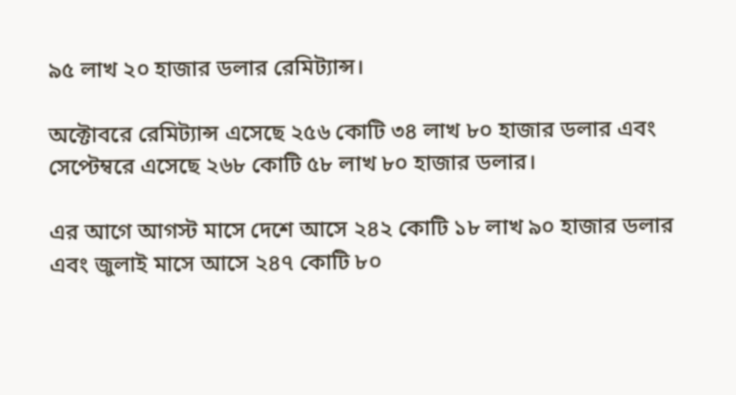৯৫ লাখ ২০ হাজার ডলার রেমিট্যান্স।

অক্টোবরে রেমিট্যান্স এসেছে ২৫৬ কোটি ৩৪ লাখ ৮০ হাজার ডলার এবং সেপ্টেম্বরে এসেছে ২৬৮ কোটি ৫৮ লাখ ৮০ হাজার ডলার।

এর আগে আগস্ট মাসে দেশে আসে ২৪২ কোটি ১৮ লাখ ৯০ হাজার ডলার এবং জুলাই মাসে আসে ২৪৭ কোটি ৮০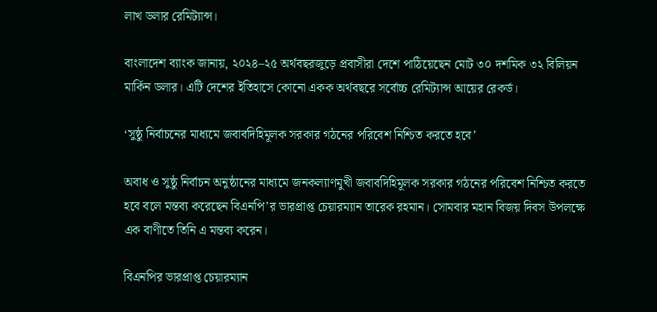লাখ ডলার রেমিট্যান্স।

বাংলাদেশ ব্যাংক জানায়, ২০২৪–২৫ অর্থবছরজুড়ে প্রবাসীরা দেশে পাঠিয়েছেন মোট ৩০ দশমিক ৩২ বিলিয়ন মার্কিন ডলার। এটি দেশের ইতিহাসে কোনো একক অর্থবছরে সর্বোচ্চ রেমিট্যান্স আয়ের রেকর্ড।

‘সুষ্ঠু নির্বাচনের মাধ্যমে জবাবদিহিমূলক সরকার গঠনের পরিবেশ নিশ্চিত করতে হবে’

অবাধ ও সুষ্ঠু নির্বাচন অনুষ্ঠানের মাধ্যমে জনকল্যাণমুখী জবাবদিহিমূলক সরকার গঠনের পরিবেশ নিশ্চিত করতে হবে বলে মন্তব্য করেছেন বিএনপি’র ভারপ্রাপ্ত চেয়ারম্যান তারেক রহমান। সোমবার মহান বিজয় দিবস উপলক্ষে এক বাণীতে তিনি এ মন্তব্য করেন।

বিএনপির ভারপ্রাপ্ত চেয়ারম্যান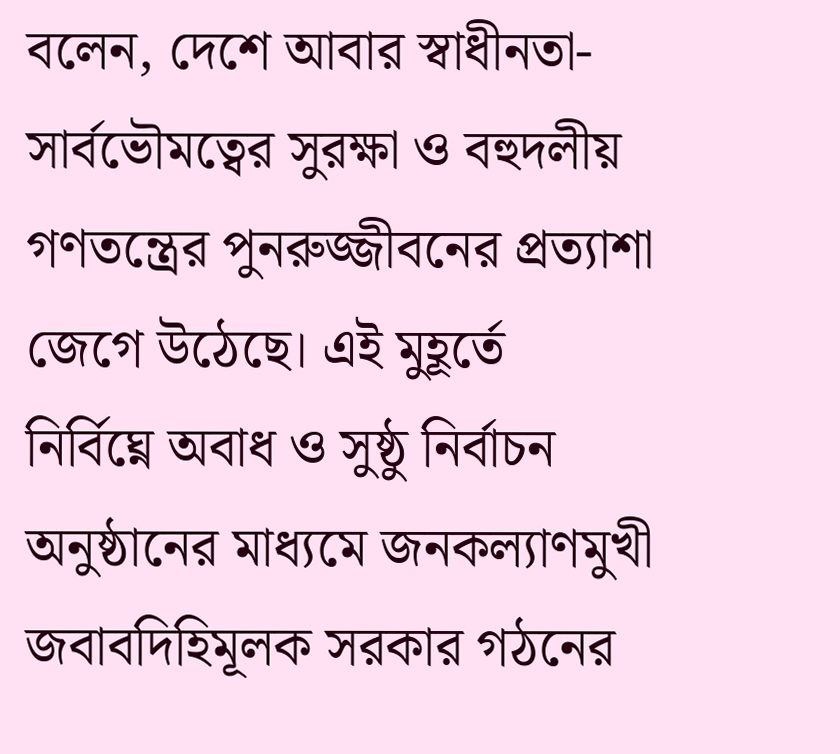বলেন, দেশে আবার স্বাধীনতা-সার্বভৌমত্বের সুরক্ষা ও বহুদলীয় গণতন্ত্রের পুনরুজ্জীবনের প্রত্যাশা জেগে উঠেছে। এই মুহূর্তে নির্বিঘ্নে অবাধ ও সুষ্ঠু নির্বাচন অনুষ্ঠানের মাধ্যমে জনকল্যাণমুখী জবাবদিহিমূলক সরকার গঠনের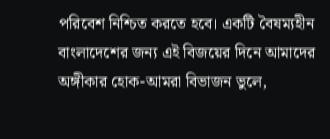পরিবেশ নিশ্চিত করতে হবে। একটি বৈষম্যহীন বাংলাদেশের জন্য এই বিজয়ের দিনে আমাদের অঙ্গীকার হোক-আমরা বিভাজন ভুলে,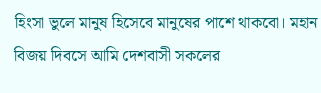হিংসা ভুলে মানুষ হিসেবে মানুষের পাশে থাকবো। মহান বিজয় দিবসে আমি দেশবাসী সকলের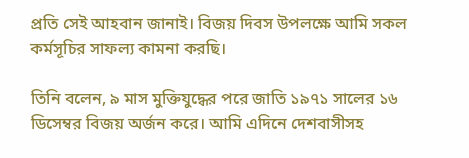প্রতি সেই আহবান জানাই। বিজয় দিবস উপলক্ষে আমি সকল কর্মসূচির সাফল্য কামনা করছি।

তিনি বলেন, ৯ মাস মুক্তিযুদ্ধের পরে জাতি ১৯৭১ সালের ১৬ ডিসেম্বর বিজয় অর্জন করে। আমি এদিনে দেশবাসীসহ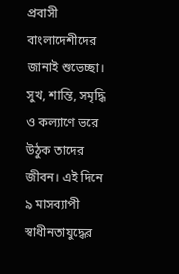প্রবাসী বাংলাদেশীদের জানাই শুভেচ্ছা। সুখ, শান্তি, সমৃদ্ধি ও কল্যাণে ভরে উঠুক তাদের জীবন। এই দিনে ৯ মাসব্যাপী স্বাধীনতাযুদ্ধের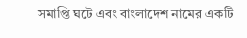সমাপ্তি ঘটে এবং বাংলাদেশ নামের একটি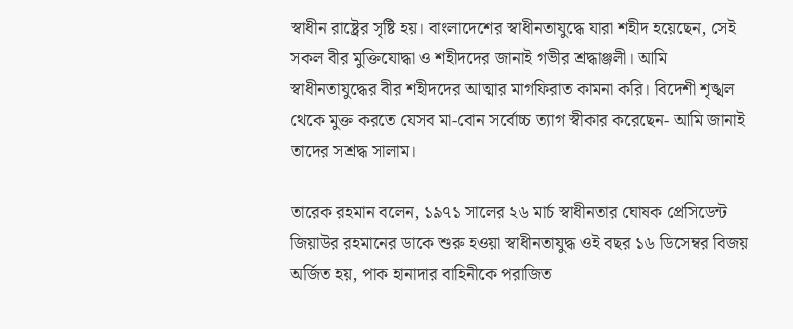স্বাধীন রাষ্ট্রের সৃষ্টি হয়। বাংলাদেশের স্বাধীনতাযুদ্ধে যারা শহীদ হয়েছেন, সেই সকল বীর মুক্তিযোদ্ধা ও শহীদদের জানাই গভীর শ্রদ্ধাঞ্জলী। আমি স্বাধীনতাযুদ্ধের বীর শহীদদের আত্মার মাগফিরাত কামনা করি। বিদেশী শৃঙ্খল থেকে মুক্ত করতে যেসব মা-বোন সর্বোচ্চ ত্যাগ স্বীকার করেছেন- আমি জানাই তাদের সশ্রদ্ধ সালাম।

তারেক রহমান বলেন, ১৯৭১ সালের ২৬ মার্চ স্বাধীনতার ঘোষক প্রেসিডেন্ট জিয়াউর রহমানের ডাকে শুরু হওয়া স্বাধীনতাযুদ্ধ ওই বছর ১৬ ডিসেম্বর বিজয় অর্জিত হয়, পাক হানাদার বাহিনীকে পরাজিত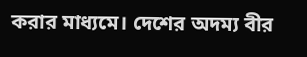করার মাধ্যমে। দেশের অদম্য বীর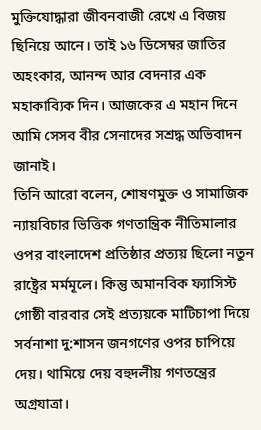মুক্তিযোদ্ধারা জীবনবাজী রেখে এ বিজয় ছিনিয়ে আনে। তাই ১৬ ডিসেম্বর জাতির অহংকার, আনন্দ আর বেদনার এক মহাকাব্যিক দিন। আজকের এ মহান দিনে আমি সেসব বীর সেনাদের সশ্রদ্ধ অভিবাদন জানাই।
তিনি আরো বলেন, শোষণমুক্ত ও সামাজিক ন্যায়বিচার ভিত্তিক গণতান্ত্রিক নীতিমালার ওপর বাংলাদেশ প্রতিষ্ঠার প্রত্যয় ছিলো নতুন রাষ্ট্রের মর্মমূলে। কিন্তু অমানবিক ফ্যাসিস্ট গোষ্ঠী বারবার সেই প্রত্যয়কে মাটিচাপা দিয়ে সর্বনাশা দু:শাসন জনগণের ওপর চাপিয়ে দেয়। থামিয়ে দেয় বহুদলীয় গণতন্ত্রের অগ্রযাত্রা।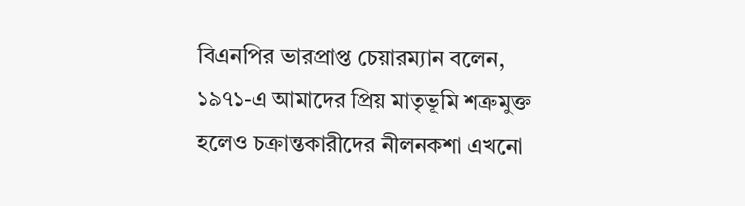বিএনপির ভারপ্রাপ্ত চেয়ারম্যান বলেন, ১৯৭১-এ আমাদের প্রিয় মাতৃভূমি শত্রুমুক্ত হলেও চক্রান্তকারীদের নীলনকশা এখনো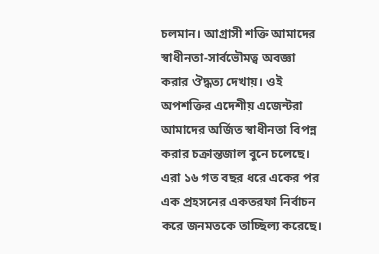চলমান। আগ্রাসী শক্তি আমাদের স্বাধীনতা-সার্বভৌমত্ব অবজ্ঞা করার ঔদ্ধত্য দেখায়। ওই অপশক্তির এদেশীয় এজেন্টরা আমাদের অর্জিত স্বাধীনতা বিপন্ন করার চক্রান্তজাল বুনে চলেছে। এরা ১৬ গত বছর ধরে একের পর এক প্রহসনের একতরফা নির্বাচন করে জনমতকে তাচ্ছিল্য করেছে।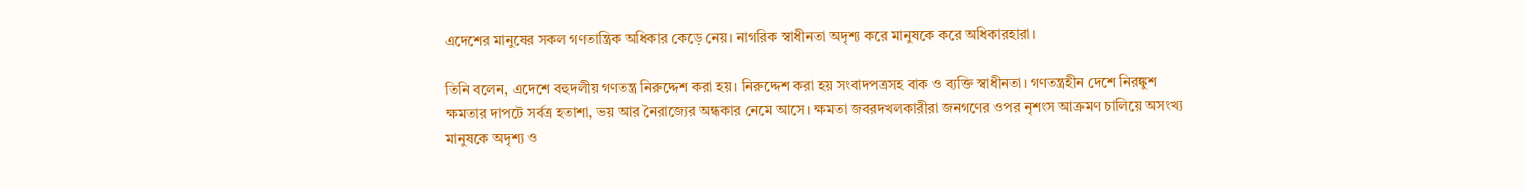এদেশের মানুষের সকল গণতান্ত্রিক অধিকার কেড়ে নেয়। নাগরিক স্বাধীনতা অদৃশ্য করে মানুষকে করে অধিকারহারা।

তিনি বলেন, এদেশে বহুদলীয় গণতন্ত্র নিরুদ্দেশ করা হয়। নিরুদ্দেশ করা হয় সংবাদপত্রসহ বাক ও ব্যক্তি স্বাধীনতা। গণতন্ত্রহীন দেশে নিরঙ্কুশ ক্ষমতার দাপটে সর্বত্র হতাশা, ভয় আর নৈরাজ্যের অন্ধকার নেমে আসে। ক্ষমতা জবরদখলকারীরা জনগণের ওপর নৃশংস আক্রমণ চালিয়ে অসংখ্য মানুষকে অদৃশ্য ও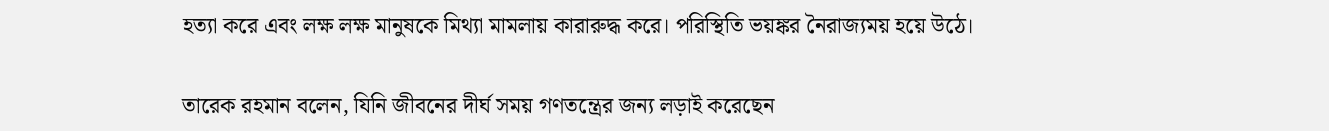হত্যা করে এবং লক্ষ লক্ষ মানুষকে মিথ্যা মামলায় কারারুদ্ধ করে। পরিস্থিতি ভয়ঙ্কর নৈরাজ্যময় হয়ে উঠে।

তারেক রহমান বলেন, যিনি জীবনের দীর্ঘ সময় গণতন্ত্রের জন্য লড়াই করেছেন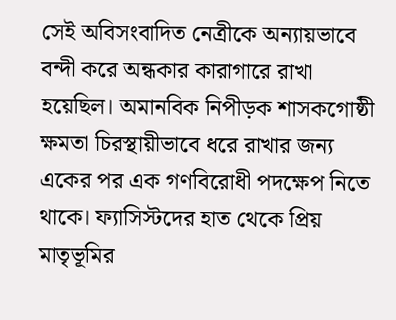সেই অবিসংবাদিত নেত্রীকে অন্যায়ভাবে বন্দী করে অন্ধকার কারাগারে রাখা হয়েছিল। অমানবিক নিপীড়ক শাসকগোষ্ঠী ক্ষমতা চিরস্থায়ীভাবে ধরে রাখার জন্য একের পর এক গণবিরোধী পদক্ষেপ নিতে থাকে। ফ্যাসিস্টদের হাত থেকে প্রিয় মাতৃভূমির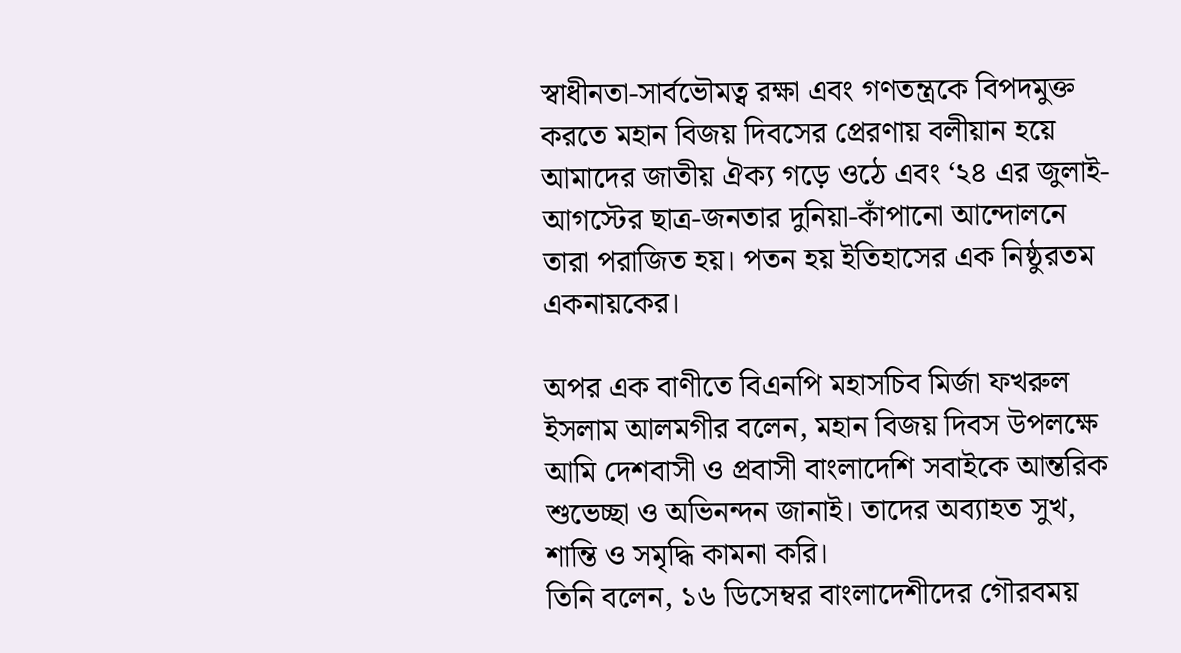স্বাধীনতা-সার্বভৌমত্ব রক্ষা এবং গণতন্ত্রকে বিপদমুক্ত করতে মহান বিজয় দিবসের প্রেরণায় বলীয়ান হয়ে আমাদের জাতীয় ঐক্য গড়ে ওঠে এবং ‘২৪ এর জুলাই-আগস্টের ছাত্র-জনতার দুনিয়া-কাঁপানো আন্দোলনে তারা পরাজিত হয়। পতন হয় ইতিহাসের এক নিষ্ঠুরতম একনায়কের।

অপর এক বাণীতে বিএনপি মহাসচিব মির্জা ফখরুল ইসলাম আলমগীর বলেন, মহান বিজয় দিবস উপলক্ষে আমি দেশবাসী ও প্রবাসী বাংলাদেশি সবাইকে আন্তরিক শুভেচ্ছা ও অভিনন্দন জানাই। তাদের অব্যাহত সুখ, শান্তি ও সমৃদ্ধি কামনা করি।
তিনি বলেন, ১৬ ডিসেম্বর বাংলাদেশীদের গৌরবময়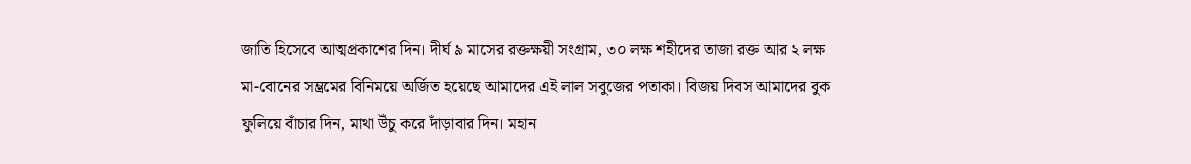জাতি হিসেবে আত্মপ্রকাশের দিন। দীর্ঘ ৯ মাসের রক্তক্ষয়ী সংগ্রাম, ৩০ লক্ষ শহীদের তাজা রক্ত আর ২ লক্ষ মা-বোনের সম্ভ্রমের বিনিময়ে অর্জিত হয়েছে আমাদের এই লাল সবুজের পতাকা। বিজয় দিবস আমাদের বুক ফুলিয়ে বাঁচার দিন, মাথা উঁচু করে দাঁড়াবার দিন। মহান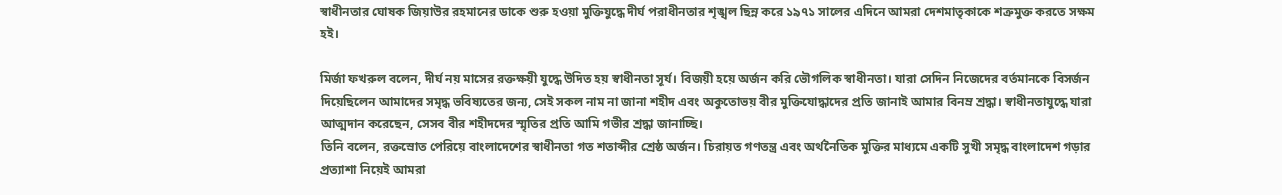স্বাধীনতার ঘোষক জিয়াউর রহমানের ডাকে শুরু হওয়া মুক্তিযুদ্ধে দীর্ঘ পরাধীনতার শৃঙ্খল ছিন্ন করে ১৯৭১ সালের এদিনে আমরা দেশমাতৃকাকে শত্রুমুক্ত করতে সক্ষম হই।

মির্জা ফখরুল বলেন, দীর্ঘ নয় মাসের রক্তক্ষয়ী যুদ্ধে উদিত হয় স্বাধীনতা সূর্য। বিজয়ী হয়ে অর্জন করি ভৌগলিক স্বাধীনতা। যারা সেদিন নিজেদের বর্তমানকে বিসর্জন দিয়েছিলেন আমাদের সমৃদ্ধ ভবিষ্যতের জন্য, সেই সকল নাম না জানা শহীদ এবং অকুতোভয় বীর মুক্তিযোদ্ধাদের প্রতি জানাই আমার বিনম্র শ্রদ্ধা। স্বাধীনতাযুদ্ধে যারা আত্মদান করেছেন, সেসব বীর শহীদদের স্মৃতির প্রতি আমি গভীর শ্রদ্ধা জানাচ্ছি।
তিনি বলেন, রক্তস্রোত পেরিয়ে বাংলাদেশের স্বাধীনতা গত শতাব্দীর শ্রেষ্ঠ অর্জন। চিরায়ত গণতন্ত্র এবং অর্থনৈতিক মুক্তির মাধ্যমে একটি সুখী সমৃদ্ধ বাংলাদেশ গড়ার প্রত্যাশা নিয়েই আমরা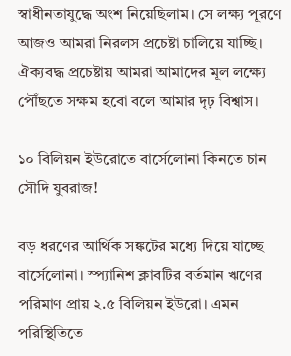স্বাধীনতাযুদ্ধে অংশ নিয়েছিলাম। সে লক্ষ্য পূরণে আজও আমরা নিরলস প্রচেষ্টা চালিয়ে যাচ্ছি। ঐক্যবদ্ধ প্রচেষ্টায় আমরা আমাদের মূল লক্ষ্যে পৌঁছতে সক্ষম হবো বলে আমার দৃঢ় বিশ্বাস।

১০ বিলিয়ন ইউরোতে বার্সেলোনা কিনতে চান সৌদি যুবরাজ!

বড় ধরণের আর্থিক সঙ্কটের মধ্যে দিয়ে যাচ্ছে বার্সেলোনা। স্প্যানিশ ক্লাবটির বর্তমান ঋণের পরিমাণ প্রায় ২.৫ বিলিয়ন ইউরো। এমন পরিস্থিতিতে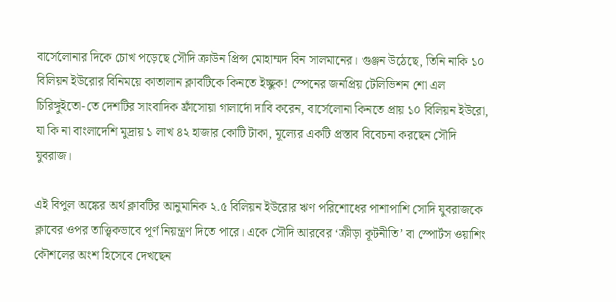বার্সেলোনার দিকে চোখ পড়েছে সৌদি ক্রাউন প্রিন্স মোহাম্মদ বিন সালমানের। গুঞ্জন উঠেছে, তিনি নাকি ১০ বিলিয়ন ইউরোর বিনিময়ে কাতালান ক্লাবটিকে কিনতে ইচ্ছুক! স্পেনের জনপ্রিয় টেলিভিশন শো এল চিরিঙ্গুইতো-তে দেশটির সাংবাদিক ফ্রাঁসোয়া গালার্দো দাবি করেন, বার্সেলোনা কিনতে প্রায় ১০ বিলিয়ন ইউরো, যা কি না বাংলাদেশি মুদ্রায় ১ লাখ ৪২ হাজার কোটি টাকা, মূল্যের একটি প্রস্তাব বিবেচনা করছেন সৌদি যুবরাজ।

এই বিপুল অঙ্কের অর্থ ক্লাবটির আনুমানিক ২.৫ বিলিয়ন ইউরোর ঋণ পরিশোধের পাশাপাশি সোদি যুবরাজকে ক্লাবের ওপর তাত্ত্বিকভাবে পূর্ণ নিয়ন্ত্রণ দিতে পারে। একে সৌদি আরবের ‘ক্রীড়া কূটনীতি’ বা স্পোর্টস ওয়াশিং কৌশলের অংশ হিসেবে দেখছেন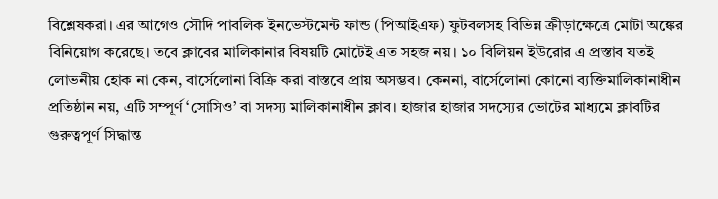বিশ্লেষকরা। এর আগেও সৌদি পাবলিক ইনভেস্টমেন্ট ফান্ড (পিআইএফ) ফুটবলসহ বিভিন্ন ক্রীড়াক্ষেত্রে মোটা অঙ্কের বিনিয়োগ করেছে। তবে ক্লাবের মালিকানার বিষয়টি মোটেই এত সহজ নয়। ১০ বিলিয়ন ইউরোর এ প্রস্তাব যতই লোভনীয় হোক না কেন, বার্সেলোনা বিক্রি করা বাস্তবে প্রায় অসম্ভব। কেননা, বার্সেলোনা কোনো ব্যক্তিমালিকানাধীন প্রতিষ্ঠান নয়, এটি সম্পূর্ণ ‘সোসিও’ বা সদস্য মালিকানাধীন ক্লাব। হাজার হাজার সদস্যের ভোটের মাধ্যমে ক্লাবটির গুরুত্বপূর্ণ সিদ্ধান্ত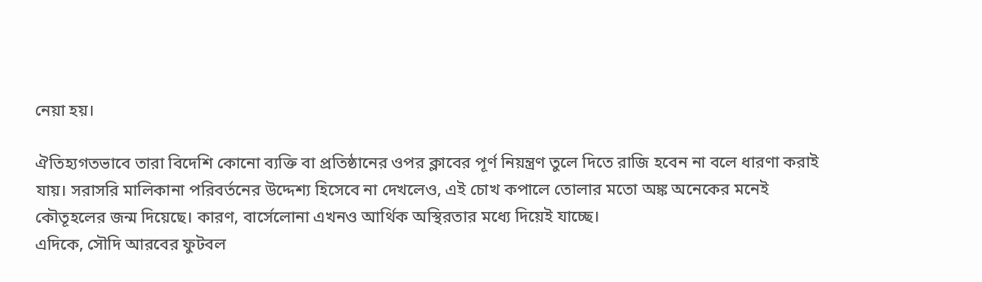নেয়া হয়।

ঐতিহ্যগতভাবে তারা বিদেশি কোনো ব্যক্তি বা প্রতিষ্ঠানের ওপর ক্লাবের পূর্ণ নিয়ন্ত্রণ তুলে দিতে রাজি হবেন না বলে ধারণা করাই যায়। সরাসরি মালিকানা পরিবর্তনের উদ্দেশ্য হিসেবে না দেখলেও, এই চোখ কপালে তোলার মতো অঙ্ক অনেকের মনেই কৌতূহলের জন্ম দিয়েছে। কারণ, বার্সেলোনা এখনও আর্থিক অস্থিরতার মধ্যে দিয়েই যাচ্ছে।
এদিকে, সৌদি আরবের ফুটবল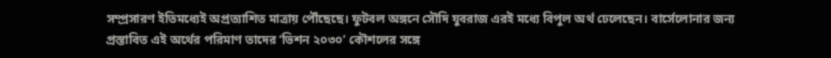সম্প্রসারণ ইতিমধ্যেই অপ্রত্যাশিত মাত্রায় পৌঁছেছে। ফুটবল অঙ্গনে সৌদি যুবরাজ এরই মধ্যে বিপুল অর্থ ঢেলেছেন। বার্সেলোনার জন্য প্রস্তাবিত এই অর্থের পরিমাণ তাদের ‘ভিশন ২০৩০’ কৌশলের সঙ্গে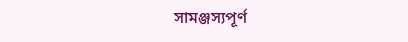সামঞ্জস্যপূর্ণ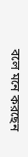বলে মনে করছেন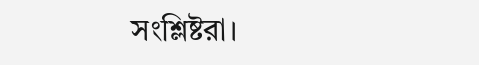সংশ্লিষ্টরা।